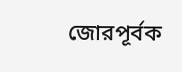জোরপূর্বক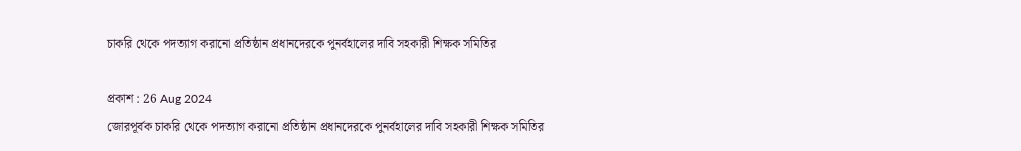চাকরি থেকে পদত্যাগ করানো প্রতিষ্ঠান প্রধানদেরকে পুনর্বহালের দাবি সহকারী শিক্ষক সমিতির

প্রকাশ : 26 Aug 2024
জোরপূর্বক চাকরি থেকে পদত্যাগ করানো প্রতিষ্ঠান প্রধানদেরকে পুনর্বহালের দাবি সহকারী শিক্ষক সমিতির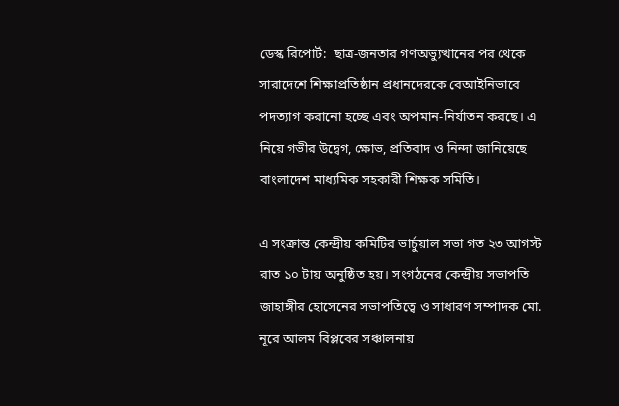ডেস্ক রিপোর্ট:  ছাত্র-জনতার গণঅভ্যুত্থানের পর থেকে সারাদেশে শিক্ষাপ্রতিষ্ঠান প্রধানদেরকে বেআইনিভাবে পদত্যাগ করানো হচ্ছে এবং অপমান-নির্যাতন করছে। এ নিয়ে গভীর উদ্বেগ, ক্ষোভ, প্রতিবাদ ও নিন্দা জানিয়েছে বাংলাদেশ মাধ্যমিক সহকারী শিক্ষক সমিতি।

এ সংক্রান্ত কেন্দ্রীয় কমিটির ভার্চুয়াল সভা গত ২৩ আগস্ট রাত ১০ টায় অনুষ্ঠিত হয়। সংগঠনের কেন্দ্রীয় সভাপতি জাহাঙ্গীর হোসেনের সভাপতিত্বে ও সাধারণ সম্পাদক মো. নূরে আলম বিপ্লবের সঞ্চালনায়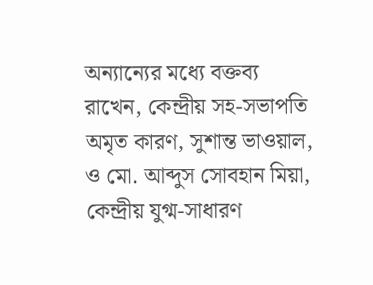অন্যান্যের মধ্যে বক্তব্য রাখেন, কেন্দ্রীয় সহ-সভাপতি অমৃত কারণ, সুশান্ত ভাওয়াল, ও মো. আব্দুস সোবহান মিয়া, কেন্দ্রীয় যুগ্ম-সাধারণ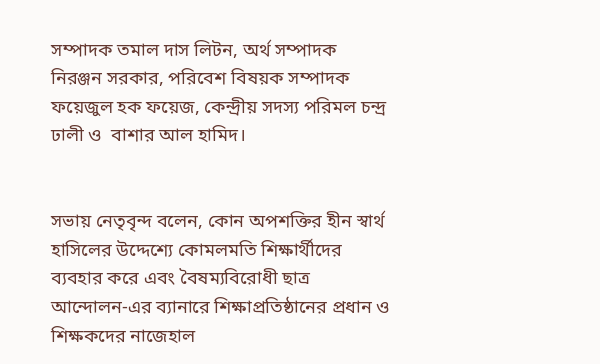সম্পাদক তমাল দাস লিটন, অর্থ সম্পাদক নিরঞ্জন সরকার, পরিবেশ বিষয়ক সম্পাদক ফয়েজুল হক ফয়েজ, কেন্দ্রীয় সদস্য পরিমল চন্দ্র ঢালী ও  বাশার আল হামিদ।


সভায় নেতৃবৃন্দ বলেন, কোন অপশক্তির হীন স্বার্থ হাসিলের উদ্দেশ্যে কোমলমতি শিক্ষার্থীদের ব্যবহার করে এবং বৈষম্যবিরোধী ছাত্র আন্দোলন-এর ব্যানারে শিক্ষাপ্রতিষ্ঠানের প্রধান ও শিক্ষকদের নাজেহাল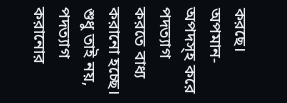করছে। অপমান-অপদস্হ করে পদত্যাগ করতে বাধ্য করানো হচ্ছে। শুধু তাই নয়, পদত্যাগ করানোর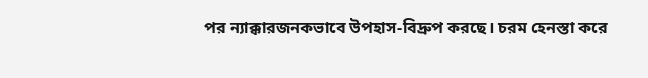পর ন্যাক্কারজনকভাবে উপহাস-বিদ্রুপ করছে। চরম হেনস্তা করে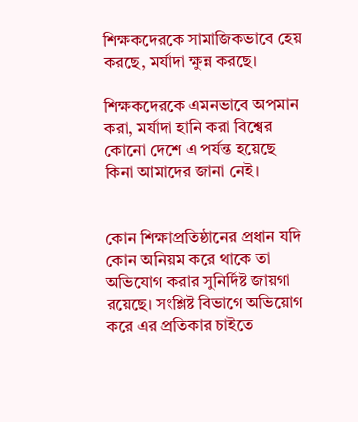শিক্ষকদেরকে সামাজিকভাবে হেয় করছে, মর্যাদা ক্ষুন্ন করছে।

শিক্ষকদেরকে এমনভাবে অপমান করা, মর্যাদা হানি করা বিশ্বের কোনো দেশে এ পর্যন্ত হয়েছে কিনা আমাদের জানা নেই।


কোন শিক্ষাপ্রতিষ্ঠানের প্রধান যদি কোন অনিয়ম করে থাকে তা অভিযোগ করার সুনির্দিষ্ট জায়গা রয়েছে। সংশ্লিষ্ট বিভাগে অভিয়োগ করে এর প্রতিকার চাইতে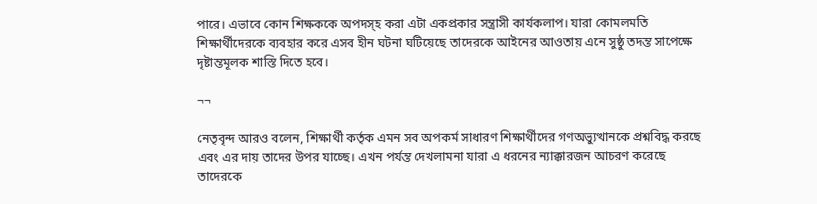পারে। এভাবে কোন শিক্ষককে অপদস্হ করা এটা একপ্রকার সন্ত্রাসী কার্যকলাপ। যারা কোমলমতি শিক্ষার্থীদেরকে ব্যবহার করে এসব হীন ঘটনা ঘটিয়েছে তাদেরকে আইনের আওতায় এনে সুষ্ঠু তদন্ত সাপেক্ষে দৃষ্টান্তমূলক শাস্তি দিতে হবে।

¬¬

নেতৃবৃন্দ আরও বলেন, শিক্ষার্থী কর্তৃক এমন সব অপকর্ম সাধারণ শিক্ষার্থীদের গণঅভ্যুত্থানকে প্রশ্নবিদ্ধ করছে এবং এর দায় তাদের উপর যাচ্ছে। এখন পর্যন্ত দেখলামনা যারা এ ধরনের ন্যাক্কারজন আচরণ করেছে তাদেরকে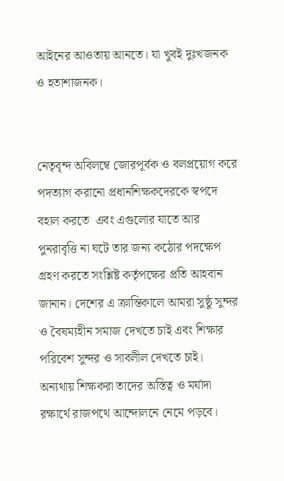আইনের আওতায় আনতে। যা খুবই দুঃখজনক ও হতাশাজনক।


নেতৃবৃন্দ অবিলম্বে জোরপূর্বক ও বলপ্রয়োগ করে পদত্যাগ করানো প্রধানশিক্ষকদেরকে স্বপদে বহাল করতে  এবং এগুলোর যাতে আর পুনরাবৃত্তি না ঘটে তার জন্য কঠোর পদক্ষেপ গ্রহণ করতে সংশ্লিষ্ট কর্তৃপক্ষের প্রতি আহবান জানান। দেশের এ ক্রান্তিকালে আমরা সুষ্ঠু সুন্দর ও বৈষম্যহীন সমাজ দেখতে চাই এবং শিক্ষার পরিবেশ সুন্দর ও সাবলীল দেখতে চাই। অন্যথায় শিক্ষকরা তাদের অস্তিত্ব ও মর্যাদা রক্ষার্থে রাজপথে আন্দোলনে নেমে পড়বে।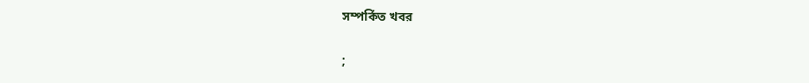সম্পর্কিত খবর

;